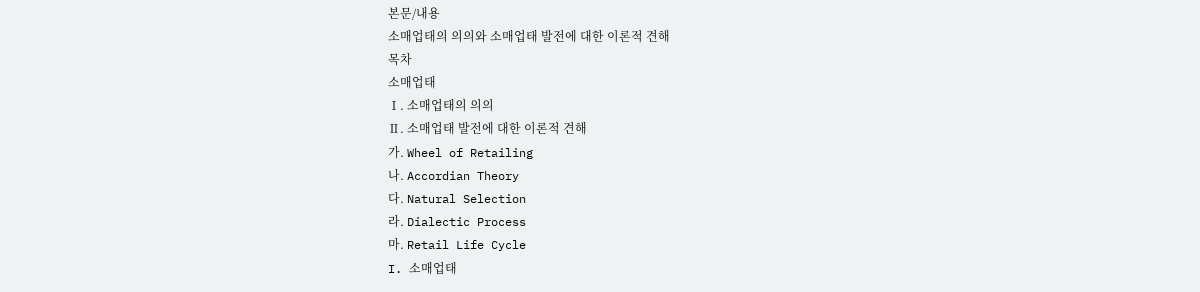본문/내용
소매업태의 의의와 소매업태 발전에 대한 이론적 견해
목차
소매업태
Ⅰ. 소매업태의 의의
Ⅱ. 소매업태 발전에 대한 이론적 견해
가. Wheel of Retailing
나. Accordian Theory
다. Natural Selection
라. Dialectic Process
마. Retail Life Cycle
I. 소매업태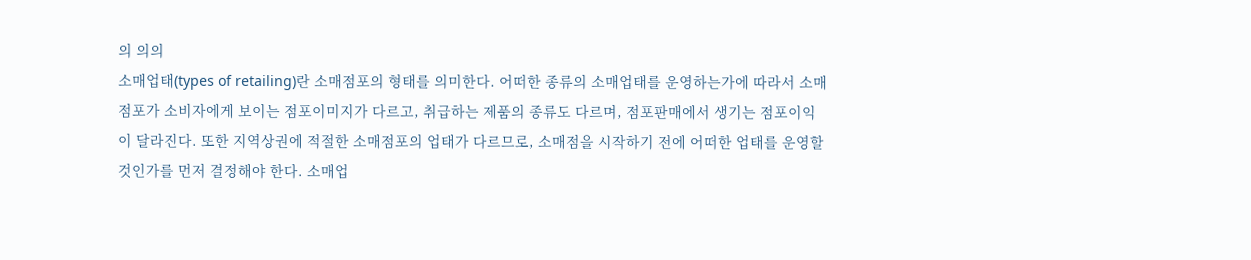의 의의
소매업태(types of retailing)란 소매점포의 형태를 의미한다. 어떠한 종류의 소매업태를 운영하는가에 따라서 소매점포가 소비자에게 보이는 점포이미지가 다르고, 취급하는 제품의 종류도 다르며, 점포판매에서 생기는 점포이익이 달라진다. 또한 지역상권에 적절한 소매점포의 업태가 다르므로, 소매점을 시작하기 전에 어떠한 업태를 운영할 것인가를 먼저 결정해야 한다. 소매업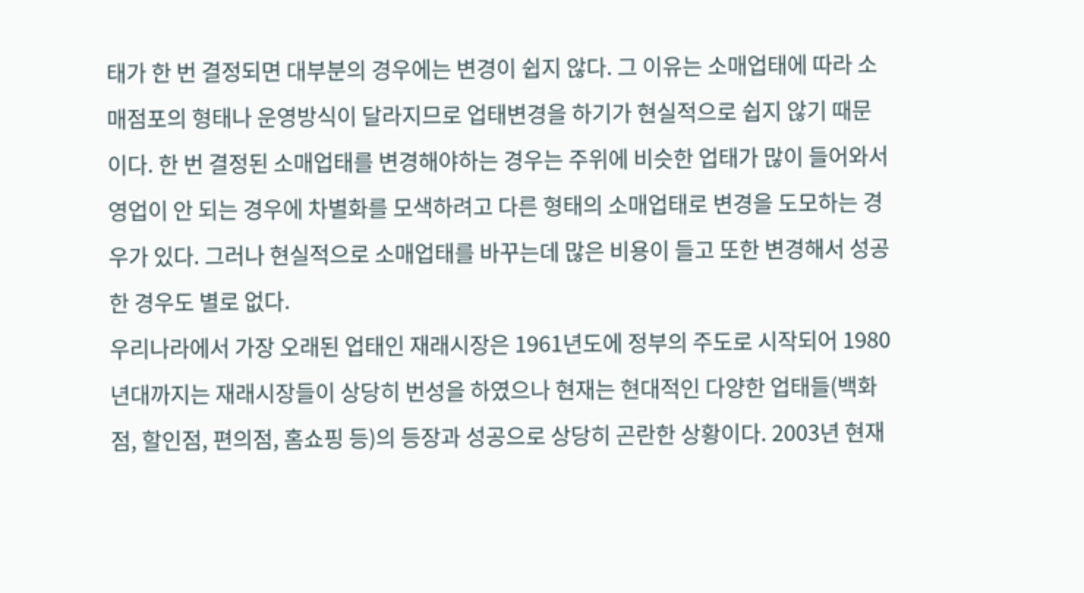태가 한 번 결정되면 대부분의 경우에는 변경이 쉽지 않다. 그 이유는 소매업태에 따라 소매점포의 형태나 운영방식이 달라지므로 업태변경을 하기가 현실적으로 쉽지 않기 때문이다. 한 번 결정된 소매업태를 변경해야하는 경우는 주위에 비슷한 업태가 많이 들어와서 영업이 안 되는 경우에 차별화를 모색하려고 다른 형태의 소매업태로 변경을 도모하는 경우가 있다. 그러나 현실적으로 소매업태를 바꾸는데 많은 비용이 들고 또한 변경해서 성공한 경우도 별로 없다.
우리나라에서 가장 오래된 업태인 재래시장은 1961년도에 정부의 주도로 시작되어 1980년대까지는 재래시장들이 상당히 번성을 하였으나 현재는 현대적인 다양한 업태들(백화점, 할인점, 편의점, 홈쇼핑 등)의 등장과 성공으로 상당히 곤란한 상황이다. 2003년 현재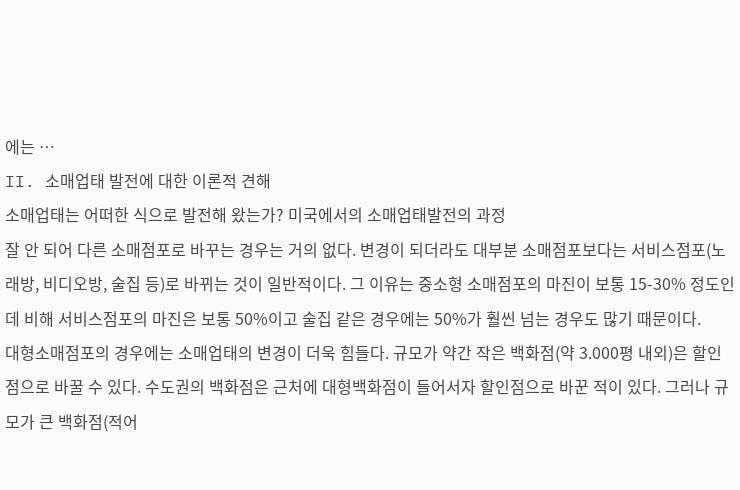에는 …
II. 소매업태 발전에 대한 이론적 견해
소매업태는 어떠한 식으로 발전해 왔는가? 미국에서의 소매업태발전의 과정
잘 안 되어 다른 소매점포로 바꾸는 경우는 거의 없다. 변경이 되더라도 대부분 소매점포보다는 서비스점포(노래방, 비디오방, 술집 등)로 바뀌는 것이 일반적이다. 그 이유는 중소형 소매점포의 마진이 보통 15-30% 정도인데 비해 서비스점포의 마진은 보통 50%이고 술집 같은 경우에는 50%가 훨씬 넘는 경우도 많기 때문이다.
대형소매점포의 경우에는 소매업태의 변경이 더욱 힘들다. 규모가 약간 작은 백화점(약 3.000평 내외)은 할인점으로 바꿀 수 있다. 수도권의 백화점은 근처에 대형백화점이 들어서자 할인점으로 바꾼 적이 있다. 그러나 규모가 큰 백화점(적어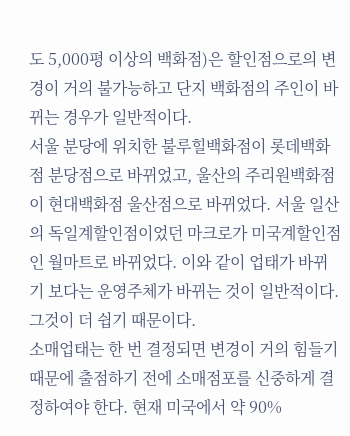도 5,000평 이상의 백화점)은 할인점으로의 변경이 거의 불가능하고 단지 백화점의 주인이 바뀌는 경우가 일반적이다.
서울 분당에 위치한 불루힐백화점이 롯데백화점 분당점으로 바뀌었고, 울산의 주리원백화점이 현대백화점 울산점으로 바뀌었다. 서울 일산의 독일계할인점이었던 마크로가 미국계할인점인 월마트로 바뀌었다. 이와 같이 업태가 바뀌기 보다는 운영주체가 바뀌는 것이 일반적이다. 그것이 더 쉽기 때문이다.
소매업태는 한 번 결정되면 변경이 거의 힘들기 때문에 출점하기 전에 소매점포를 신중하게 결정하여야 한다. 현재 미국에서 약 90%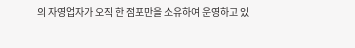의 자영업자가 오직 한 점포만을 소유하여 운영하고 있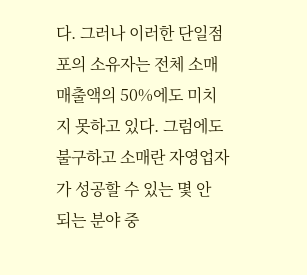다. 그러나 이러한 단일점포의 소유자는 전체 소매매출액의 50%에도 미치지 못하고 있다. 그럼에도 불구하고 소매란 자영업자가 성공할 수 있는 몇 안 되는 분야 중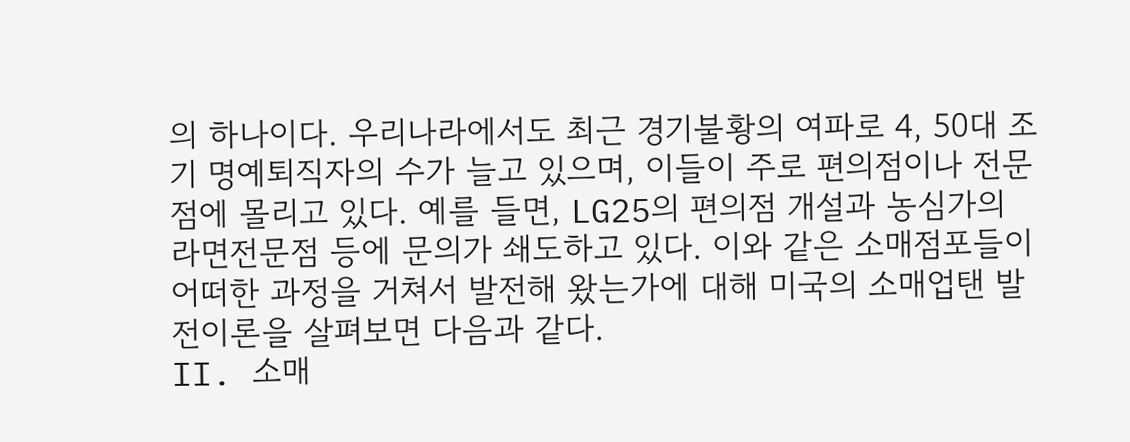의 하나이다. 우리나라에서도 최근 경기불황의 여파로 4, 50대 조기 명예퇴직자의 수가 늘고 있으며, 이들이 주로 편의점이나 전문점에 몰리고 있다. 예를 들면, LG25의 편의점 개설과 농심가의 라면전문점 등에 문의가 쇄도하고 있다. 이와 같은 소매점포들이 어떠한 과정을 거쳐서 발전해 왔는가에 대해 미국의 소매업탠 발전이론을 살펴보면 다음과 같다.
II. 소매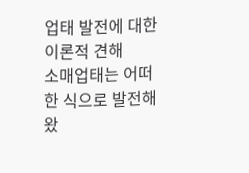업태 발전에 대한 이론적 견해
소매업태는 어떠한 식으로 발전해 왔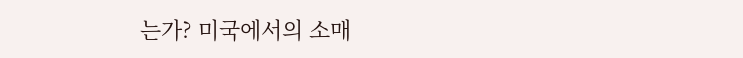는가? 미국에서의 소매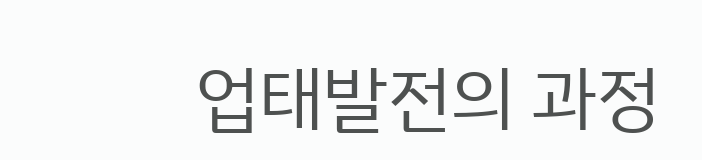업태발전의 과정